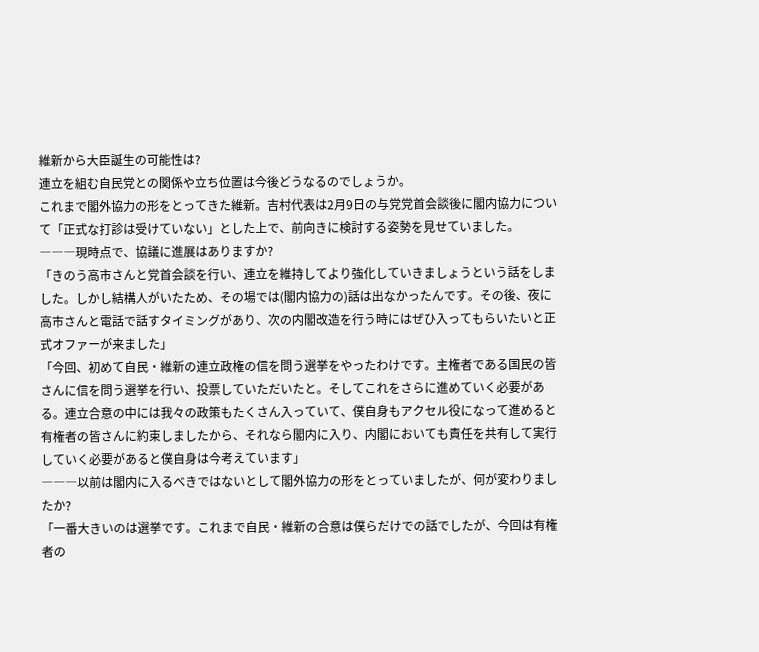維新から大臣誕生の可能性は?
連立を組む自民党との関係や立ち位置は今後どうなるのでしょうか。
これまで閣外協力の形をとってきた維新。吉村代表は2月9日の与党党首会談後に閣内協力について「正式な打診は受けていない」とした上で、前向きに検討する姿勢を見せていました。
―――現時点で、協議に進展はありますか?
「きのう高市さんと党首会談を行い、連立を維持してより強化していきましょうという話をしました。しかし結構人がいたため、その場では(閣内協力の)話は出なかったんです。その後、夜に高市さんと電話で話すタイミングがあり、次の内閣改造を行う時にはぜひ入ってもらいたいと正式オファーが来ました」
「今回、初めて自民・維新の連立政権の信を問う選挙をやったわけです。主権者である国民の皆さんに信を問う選挙を行い、投票していただいたと。そしてこれをさらに進めていく必要がある。連立合意の中には我々の政策もたくさん入っていて、僕自身もアクセル役になって進めると有権者の皆さんに約束しましたから、それなら閣内に入り、内閣においても責任を共有して実行していく必要があると僕自身は今考えています」
―――以前は閣内に入るべきではないとして閣外協力の形をとっていましたが、何が変わりましたか?
「一番大きいのは選挙です。これまで自民・維新の合意は僕らだけでの話でしたが、今回は有権者の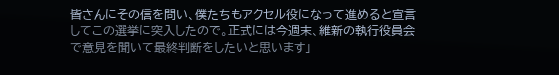皆さんにその信を問い、僕たちもアクセル役になって進めると宣言してこの選挙に突入したので。正式には今週末、維新の執行役員会で意見を聞いて最終判断をしたいと思います」